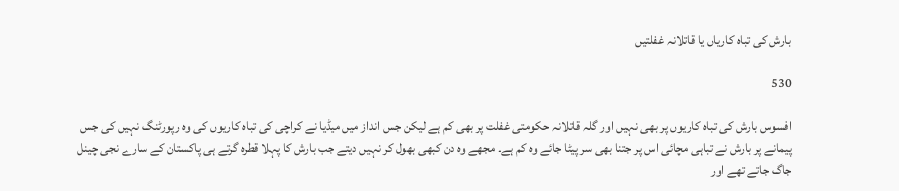بارش کی تباہ کاریاں یا قاتلانہ غفلتیں

530

افسوس بارش کی تباہ کاریوں پر بھی نہیں اور گلہ قاتلانہ حکومتی غفلت پر بھی کم ہے لیکن جس انداز میں میڈیا نے کراچی کی تباہ کاریوں کی وہ رپورٹنگ نہیں کی جس پیمانے پر بارش نے تباہی مچائی اس پر جتنا بھی سر پیٹا جائے وہ کم ہے۔ مجھے وہ دن کبھی بھول کر نہیں دیتے جب بارش کا پہلا قطرہ گرتے ہی پاکستان کے سارے نجی چینل جاگ جاتے تھے اور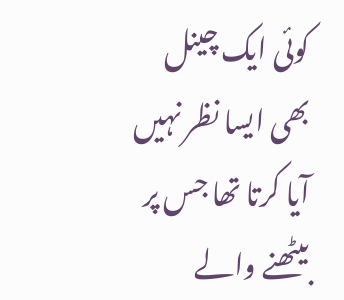کوئی ایک چینل بھی ایسا نظر نہیں آیا کرتا تھا جس پر بیٹھنے والے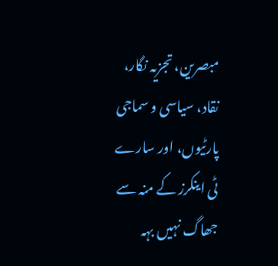مبصرین، تجزیہ نگار، نقاد، سیاسی و سماجی پارٹیوں، اور سارے ٹی اینکرز کے منہ سے جھاگ نہیں بہہ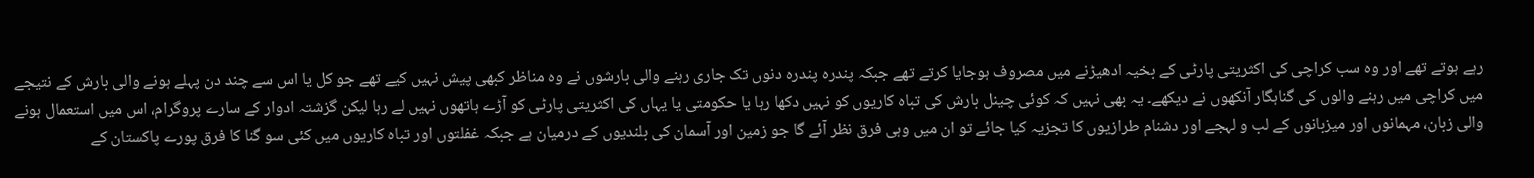رہے ہوتے تھے اور وہ سب کراچی کی اکثریتی پارٹی کے بخیہ ادھیڑنے میں مصروف ہوجایا کرتے تھے جبکہ پندرہ پندرہ دنوں تک جاری رہنے والی بارشوں نے وہ مناظر کبھی پیش نہیں کیے تھے جو کل یا اس سے چند دن پہلے ہونے والی بارش کے نتیجے میں کراچی میں رہنے والوں کی گناہگار آنکھوں نے دیکھے۔ یہ بھی نہیں کہ کوئی چینل بارش کی تباہ کاریوں کو نہیں دکھا رہا یا حکومتی یا یہاں کی اکثریتی پارٹی کو آڑے ہاتھوں نہیں لے رہا لیکن گزشتہ ادوار کے سارے پروگرام، اس میں استعمال ہونے والی زبان، مہمانوں اور میزبانوں کے لب و لہجے اور دشنام طرازیوں کا تجزیہ کیا جائے تو ان میں وہی فرق نظر آئے گا جو زمین اور آسمان کی بلندیوں کے درمیان ہے جبکہ غفلتوں اور تباہ کاریوں میں کئی سو گنا کا فرق پورے پاکستان کے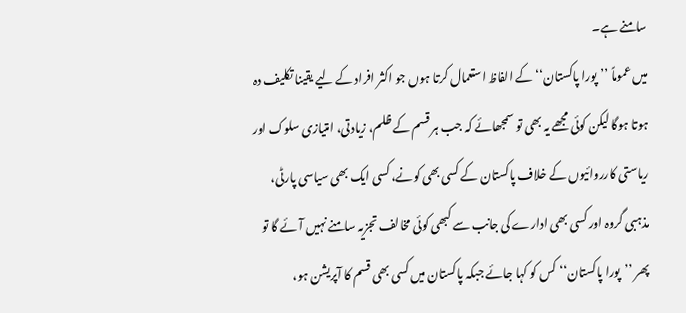سامنے ہے۔
میں عموماً ’’پورا پاکستان‘‘ کے الفاظ استعمال کرتا ہوں جو اکثر افراد کے لیے یقینا تکلیف دہ ہوتا ہوگا لیکن کوئی مجھے یہ بھی تو سمجھائے کہ جب ہر قسم کے ظلم، زیادتی، امتیازی سلوک اور ریاستی کارروائیوں کے خلاف پاکستان کے کسی بھی کونے، کسی ایک بھی سیاسی پارٹی، مذہبی گروہ اور کسی بھی ادارے کی جانب سے کبھی کوئی مخالف تجزیہ سامنے نہیں آئے گا تو پھر ’’پورا پاکستان‘‘ کس کو کہا جائے جبکہ پاکستان میں کسی بھی قسم کا آپریشن ہو،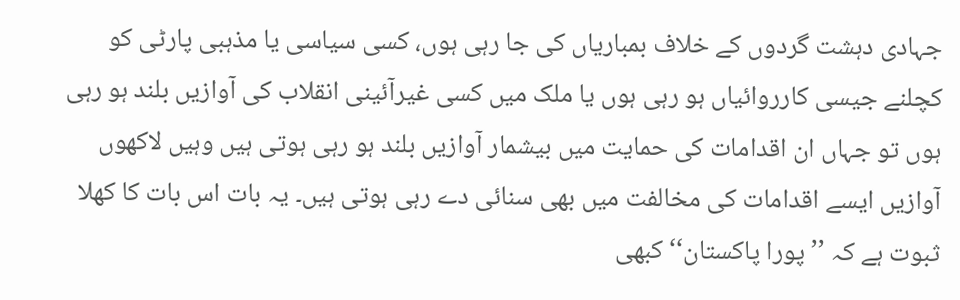جہادی دہشت گردوں کے خلاف بمباریاں کی جا رہی ہوں، کسی سیاسی یا مذہبی پارٹی کو کچلنے جیسی کارروائیاں ہو رہی ہوں یا ملک میں کسی غیرآئینی انقلاب کی آوازیں بلند ہو رہی ہوں تو جہاں ان اقدامات کی حمایت میں بیشمار آوازیں بلند ہو رہی ہوتی ہیں وہیں لاکھوں آوازیں ایسے اقدامات کی مخالفت میں بھی سنائی دے رہی ہوتی ہیں۔ یہ بات اس بات کا کھلا ثبوت ہے کہ ’’پورا پاکستان‘‘ کبھی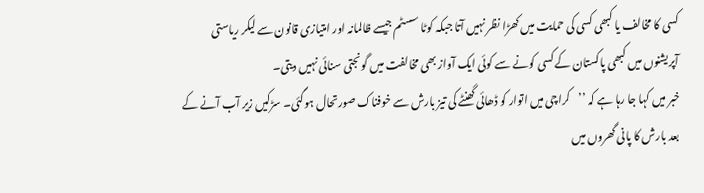کسی کا مخالف یا کبھی کسی کی حمایت میں کھڑا نظر نہیں آتا جبکہ کوٹا سسٹم جیسے ظالمانہ اور امتیازی قانون سے لیکر ریاستی آپریشنوں میں کبھی پاکستان کے کسی کونے سے کوئی ایک آواز بھی مخالفت میں گونجتی سنائی نہیں دیتی۔
خبر میں کہا جا رہا ہے کہ ’’کراچی میں اتوار کو ڈھائی گھنٹے کی تیز بارش سے خوفناک صورتحال ہوگئی۔ سڑکیں زیر آب آنے کے بعد بارش کا پانی گھروں میں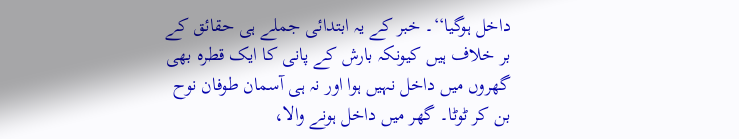داخل ہوگیا‘‘۔ خبر کے یہ ابتدائی جملے ہی حقائق کے بر خلاف ہیں کیونکہ بارش کے پانی کا ایک قطرہ بھی گھروں میں داخل نہیں ہوا اور نہ ہی آسمان طوفان نوح بن کر ٹوٹا۔ گھر میں داخل ہونے والا،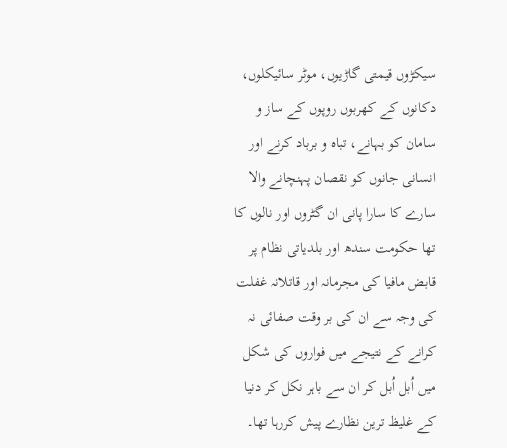سیکڑوں قیمتی گاڑیوں، موٹر سائیکلوں، دکانوں کے کھربوں روپوں کے ساز و سامان کو بہانے، تباہ و برباد کرنے اور انسانی جانوں کو نقصان پہنچانے والا سارے کا سارا پانی ان گٹروں اور نالوں کا تھا حکومت سندھ اور بلدیاتی نظام پر قابض مافیا کی مجرمانہ اور قاتلانہ غفلت کی وجہ سے ان کی بر وقت صفائی نہ کرانے کے نتیجے میں فواروں کی شکل میں اُبل اُبل کر ان سے باہر نکل کر دنیا کے غلیظ ترین نظارے پیش کررہا تھا۔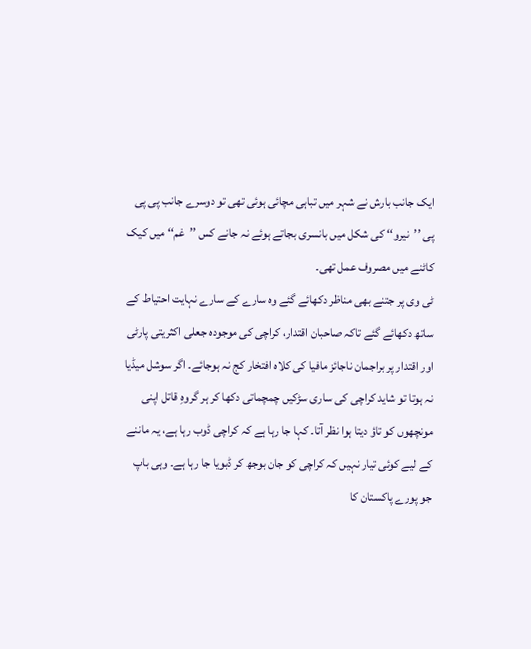ایک جانب بارش نے شہر میں تباہی مچائی ہوئی تھی تو دوسرے جانب پی پی پی ’’نیرو‘‘ کی شکل میں بانسری بجاتے ہوئے نہ جانے کس ’’غم‘‘ میں کیک کاٹنے میں مصروف عمل تھی۔
ٹی وی پر جتنے بھی مناظر دکھائے گئے وہ سارے کے سارے نہایت احتیاط کے ساتھ دکھائے گئے تاکہ صاحبان اقتدار، کراچی کی موجودہ جعلی اکثریتی پارٹی اور اقتدار پر براجمان ناجائز مافیا کی کلاہ افتخار کج نہ ہوجائے۔ اگر سوشل میڈیا نہ ہوتا تو شاید کراچی کی ساری سڑکیں چمچماتی دکھا کر ہر گروہِ قاتل اپنی مونچھوں کو تاؤ دیتا ہوا نظر آتا۔ کہا جا رہا ہے کہ کراچی ڈوب رہا ہے، یہ ماننے کے لیے کوئی تیار نہیں کہ کراچی کو جان بوجھ کر ڈبویا جا رہا ہے۔ وہی باپ جو پورے پاکستان کا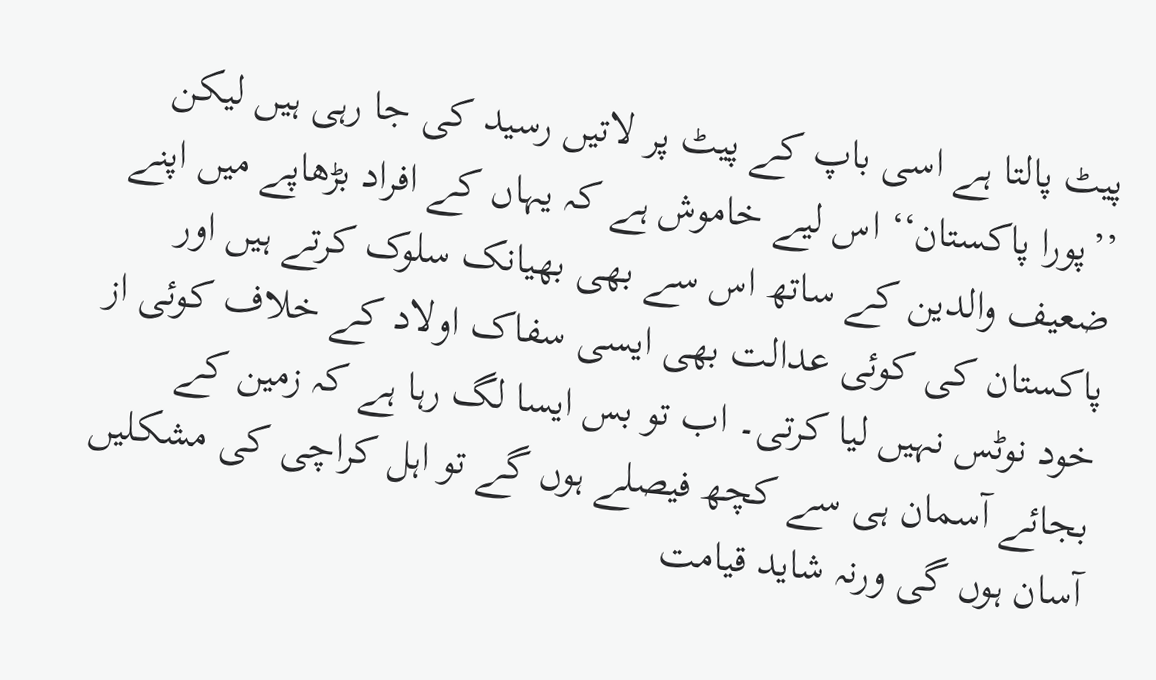پیٹ پالتا ہے اسی باپ کے پیٹ پر لاتیں رسید کی جا رہی ہیں لیکن ’’پورا پاکستان‘‘ اس لیے خاموش ہے کہ یہاں کے افراد بڑھاپے میں اپنے ضعیف والدین کے ساتھ اس سے بھی بھیانک سلوک کرتے ہیں اور پاکستان کی کوئی عدالت بھی ایسی سفاک اولاد کے خلاف کوئی از خود نوٹس نہیں لیا کرتی۔ اب تو بس ایسا لگ رہا ہے کہ زمین کے بجائے آسمان ہی سے کچھ فیصلے ہوں گے تو اہل کراچی کی مشکلیں آسان ہوں گی ورنہ شاید قیامت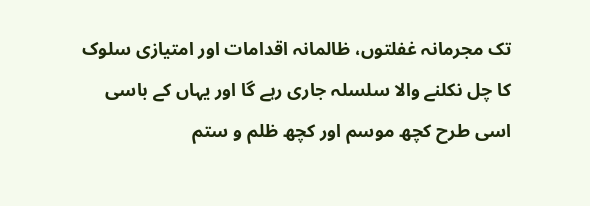تک مجرمانہ غفلتوں، ظالمانہ اقدامات اور امتیازی سلوک کا چل نکلنے والا سلسلہ جاری رہے گا اور یہاں کے باسی اسی طرح کچھ موسم اور کچھ ظلم و ستم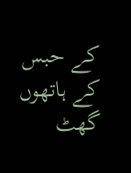کے حبس کے ہاتھوں گھٹ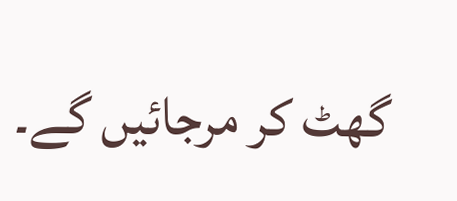گھٹ کر مرجائیں گے۔